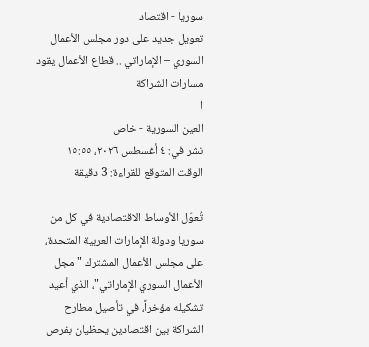سوريا - اقتصاد
تعويل جديد على دور مجلس الأعمال السوري – الإماراتي .. قطاع الأعمال يقود مسارات الشراكة
ا
العين السورية - خاص
نشر في: ٤ أغسطس ٢٠٢٦، ١٥:٥٥
الوقت المتوقع للقراءة: 3 دقيقة

تُعوّل الأوساط الاقتصادية في كل من سوريا ودولة الإمارات العربية المتحدة، على مجلس الأعمال المشترك " مجل الأعمال السوري الإماراتي"، الذي أعيد تشكيله مؤخراً، في تأصيل مطارح الشراكة بين اقتصادين يحظيان بفرص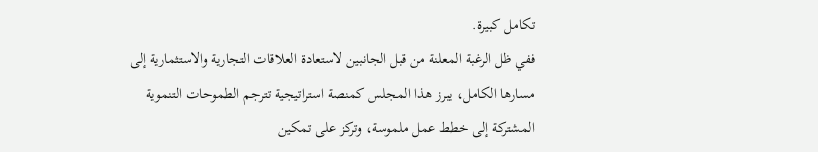تكامل كبيرة.
ففي ظل الرغبة المعلنة من قبل الجانبين لاستعادة العلاقات التجارية والاستثمارية إلى مسارها الكامل، يبرز هذا المجلس كمنصة استراتيجية تترجم الطموحات التنموية المشتركة إلى خطط عمل ملموسة، وتركز على تمكين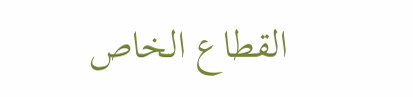القطاع الخاص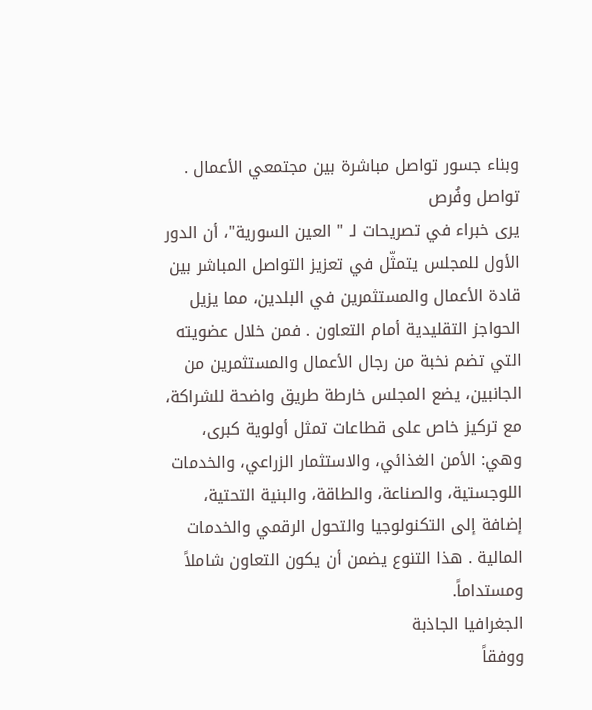وبناء جسور تواصل مباشرة بين مجتمعي الأعمال .
تواصل وفُرص
يرى خبراء في تصريحات لـ " العين السورية"، أن الدور الأول للمجلس يتمثّل في تعزيز التواصل المباشر بين قادة الأعمال والمستثمرين في البلدين، مما يزيل الحواجز التقليدية أمام التعاون . فمن خلال عضويته التي تضم نخبة من رجال الأعمال والمستثمرين من الجانبين، يضع المجلس خارطة طريق واضحة للشراكة، مع تركيز خاص على قطاعات تمثل أولوية كبرى، وهي: الأمن الغذائي، والاستثمار الزراعي، والخدمات اللوجستية، والصناعة، والطاقة، والبنية التحتية، إضافة إلى التكنولوجيا والتحول الرقمي والخدمات المالية . هذا التنوع يضمن أن يكون التعاون شاملاً ومستداماً.
الجغرافيا الجاذبة
ووفقاً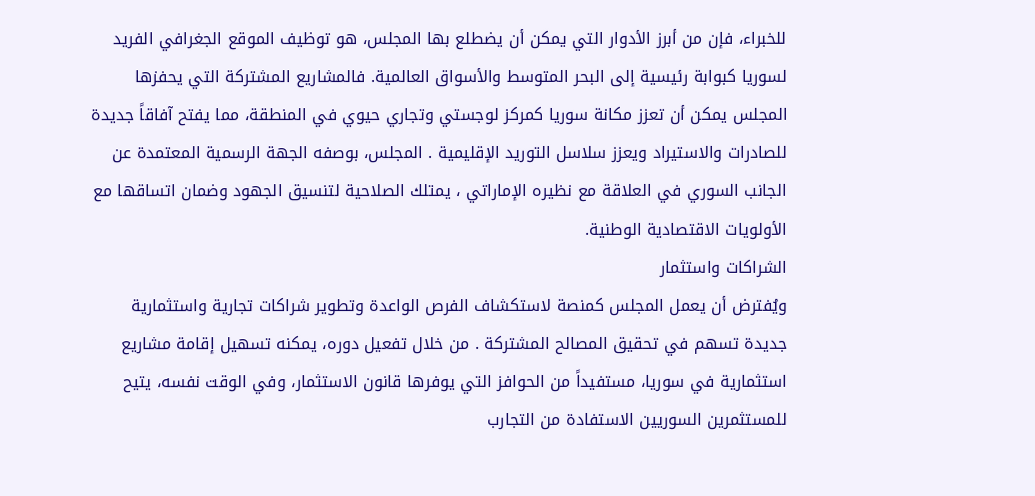للخبراء، فإن من أبرز الأدوار التي يمكن أن يضطلع بها المجلس، هو توظيف الموقع الجغرافي الفريد لسوريا كبوابة رئيسية إلى البحر المتوسط والأسواق العالمية. فالمشاريع المشتركة التي يحفزها المجلس يمكن أن تعزز مكانة سوريا كمركز لوجستي وتجاري حيوي في المنطقة، مما يفتح آفاقاً جديدة للصادرات والاستيراد ويعزز سلاسل التوريد الإقليمية . المجلس، بوصفه الجهة الرسمية المعتمدة عن الجانب السوري في العلاقة مع نظيره الإماراتي ، يمتلك الصلاحية لتنسيق الجهود وضمان اتساقها مع الأولويات الاقتصادية الوطنية.
الشراكات واستثمار
ويُفترض أن يعمل المجلس كمنصة لاستكشاف الفرص الواعدة وتطوير شراكات تجارية واستثمارية جديدة تسهم في تحقيق المصالح المشتركة . من خلال تفعيل دوره، يمكنه تسهيل إقامة مشاريع استثمارية في سوريا، مستفيداً من الحوافز التي يوفرها قانون الاستثمار، وفي الوقت نفسه، يتيح للمستثمرين السوريين الاستفادة من التجارب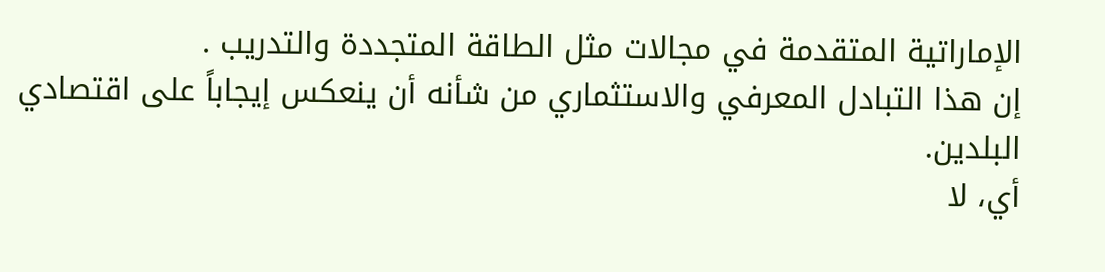الإماراتية المتقدمة في مجالات مثل الطاقة المتجددة والتدريب .
إن هذا التبادل المعرفي والاستثماري من شأنه أن ينعكس إيجاباً على اقتصادي البلدين.
أي، لا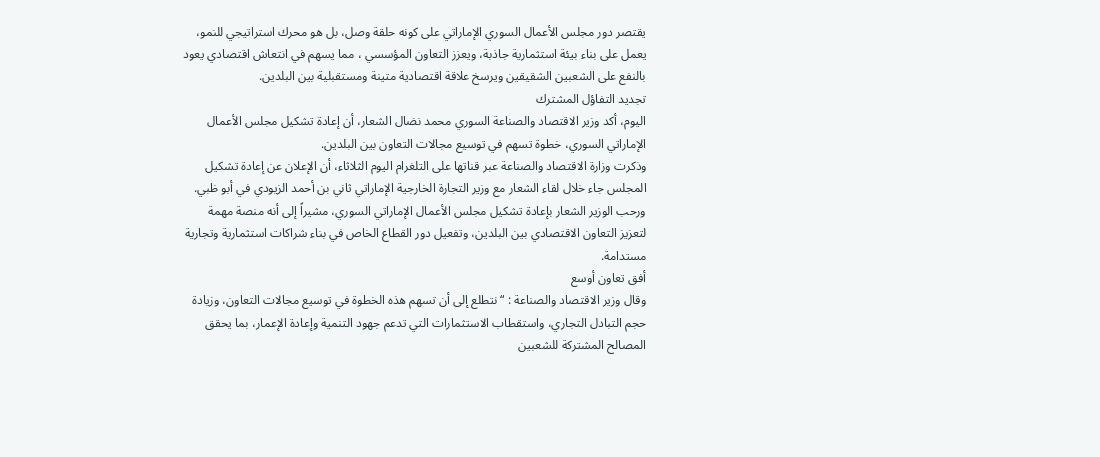يقتصر دور مجلس الأعمال السوري الإماراتي على كونه حلقة وصل، بل هو محرك استراتيجي للنمو، يعمل على بناء بيئة استثمارية جاذبة، ويعزز التعاون المؤسسي ، مما يسهم في انتعاش اقتصادي يعود بالنفع على الشعبين الشقيقين ويرسخ علاقة اقتصادية متينة ومستقبلية بين البلدين.
تجديد التفاؤل المشترك
اليوم، أكد وزير الاقتصاد والصناعة السوري محمد نضال الشعار، أن إعادة تشكيل مجلس الأعمال الإماراتي السوري، خطوة تسهم في توسيع مجالات التعاون بين البلدين.
وذكرت وزارة الاقتصاد والصناعة عبر قناتها على التلغرام اليوم الثلاثاء، أن الإعلان عن إعادة تشكيل المجلس جاء خلال لقاء الشعار مع وزير التجارة الخارجية الإماراتي ثاني بن أحمد الزيودي في أبو ظبي.
ورحب الوزير الشعار بإعادة تشكيل مجلس الأعمال الإماراتي السوري، مشيراً إلى أنه منصة مهمة لتعزيز التعاون الاقتصادي بين البلدين، وتفعيل دور القطاع الخاص في بناء شراكات استثمارية وتجارية مستدامة.
أفق تعاون أوسع
وقال وزير الاقتصاد والصناعة : “نتطلع إلى أن تسهم هذه الخطوة في توسيع مجالات التعاون، وزيادة حجم التبادل التجاري، واستقطاب الاستثمارات التي تدعم جهود التنمية وإعادة الإعمار، بما يحقق المصالح المشتركة للشعبين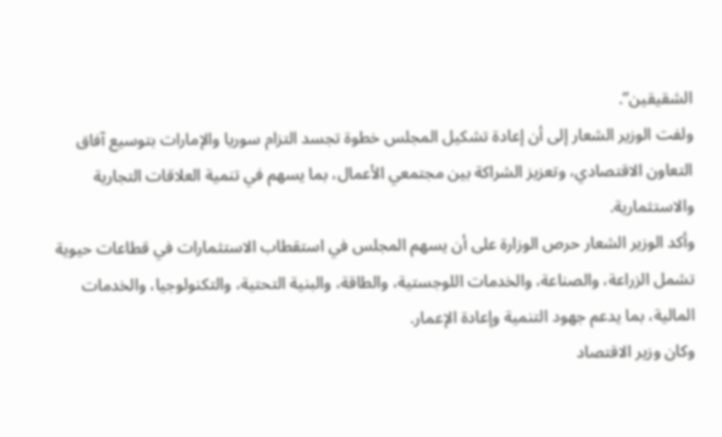الشقيقين”.
ولفت الوزير الشعار إلى أن إعادة تشكيل المجلس خطوة تجسد التزام سوريا والإمارات بتوسيع آفاق التعاون الاقتصادي، وتعزيز الشراكة بين مجتمعي الأعمال، بما يسهم في تنمية العلاقات التجارية والاستثمارية.
وأكد الوزير الشعار حرص الوزارة على أن يسهم المجلس في استقطاب الاستثمارات في قطاعات حيوية تشمل الزراعة، والصناعة، والخدمات اللوجستية، والطاقة، والبنية التحتية، والتكنولوجيا، والخدمات المالية، بما يدعم جهود التنمية وإعادة الإعمار.
وكان وزير الاقتصاد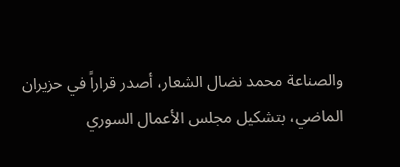والصناعة محمد نضال الشعار، أصدر قراراً في حزيران الماضي، بتشكيل مجلس الأعمال السوري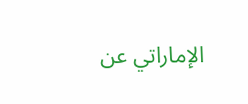الإماراتي عن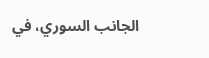الجانب السوري، في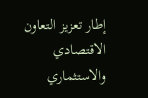إطار تعزيز التعاون الاقتصادي والاستثماري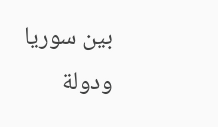بين سوريا ودولة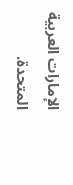الإمارات العربية المتحدة.